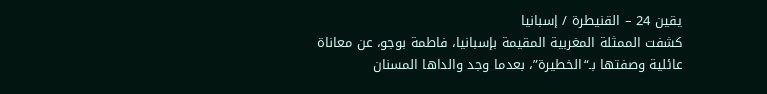يقين 24 – القنيطرة / إسبانيا
كشفت الممثلة المغربية المقيمة بإسبانيا، فاطمة بوجو، عن معاناة عائلية وصفتها بـ“الخطيرة”، بعدما وجد والداها المسنان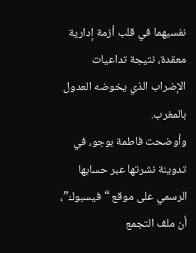نفسيهما في قلب أزمة إدارية معقدة، نتيجة تداعيات الإضراب الذي يخوضه العدول بالمغرب.
وأوضحت فاطمة بوجو، في تدوينة نشرتها عبر حسابها الرسمي على موقع “فيسبوك”، أن ملف التجمع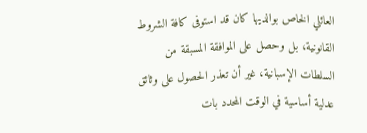العائلي الخاص بوالديها كان قد استوفى كافة الشروط القانونية، بل وحصل على الموافقة المسبقة من السلطات الإسبانية، غير أن تعذر الحصول على وثائق عدلية أساسية في الوقت المحدد بات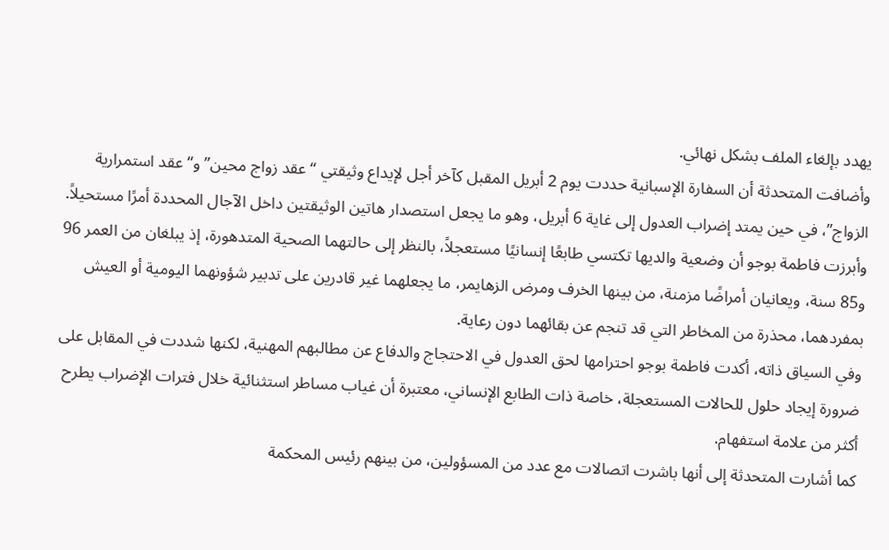يهدد بإلغاء الملف بشكل نهائي.
وأضافت المتحدثة أن السفارة الإسبانية حددت يوم 2 أبريل المقبل كآخر أجل لإيداع وثيقتي “عقد زواج محين” و“عقد استمرارية الزواج”، في حين يمتد إضراب العدول إلى غاية 6 أبريل، وهو ما يجعل استصدار هاتين الوثيقتين داخل الآجال المحددة أمرًا مستحيلاً.
وأبرزت فاطمة بوجو أن وضعية والديها تكتسي طابعًا إنسانيًا مستعجلاً، بالنظر إلى حالتهما الصحية المتدهورة، إذ يبلغان من العمر 96 و85 سنة، ويعانيان أمراضًا مزمنة، من بينها الخرف ومرض الزهايمر، ما يجعلهما غير قادرين على تدبير شؤونهما اليومية أو العيش بمفردهما، محذرة من المخاطر التي قد تنجم عن بقائهما دون رعاية.
وفي السياق ذاته، أكدت فاطمة بوجو احترامها لحق العدول في الاحتجاج والدفاع عن مطالبهم المهنية، لكنها شددت في المقابل على ضرورة إيجاد حلول للحالات المستعجلة، خاصة ذات الطابع الإنساني، معتبرة أن غياب مساطر استثنائية خلال فترات الإضراب يطرح أكثر من علامة استفهام.
كما أشارت المتحدثة إلى أنها باشرت اتصالات مع عدد من المسؤولين، من بينهم رئيس المحكمة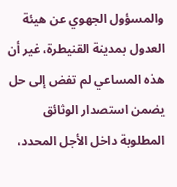والمسؤول الجهوي عن هيئة العدول بمدينة القنيطرة، غير أن هذه المساعي لم تفض إلى حل يضمن استصدار الوثائق المطلوبة داخل الأجل المحدد،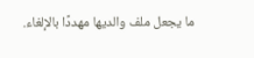ما يجعل ملف والديها مهددًا بالإلغاء.